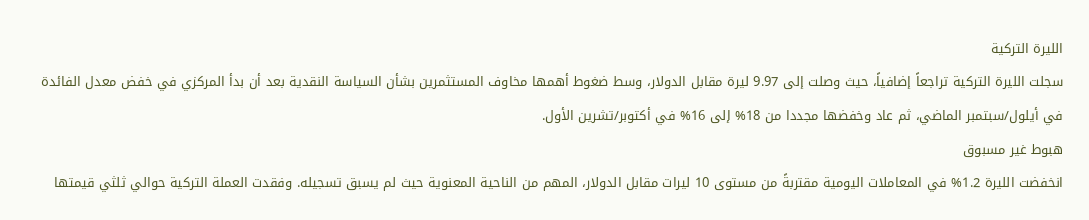الليرة التركية
سجلت الليرة التركية تراجعاً إضافياً، حيث وصلت إلى 9.97 ليرة مقابل الدولار، وسط ضغوط أهمها مخاوف المستثمرين بشأن السياسة النقدية بعد أن بدأ المركزي في خفض معدل الفائدة في أيلول/سبتمبر الماضي، ثم عاد وخفضها مجددا من 18% إلى 16% في أكتوبر/تشرين الأول.
هبوط غير مسبوق
انخفضت الليرة 1.2% في المعاملات اليومية مقتربةً من مستوى 10 ليرات مقابل الدولار، المهم من الناحية المعنوية حيث لم يسبق تسجيله. وفقدت العملة التركية حوالي ثلثي قيمتها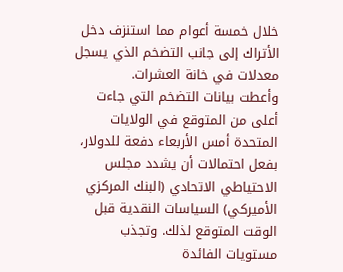خلال خمسة أعوام مما استنزف دخل الأتراك إلى جانب التضخم الذي يسجل معدلات في خانة العشرات.
وأعطت بيانات التضخم التي جاءت أعلى من المتوقع في الولايات المتحدة أمس الأربعاء دفعة للدولار، بفعل احتمالات أن يشدد مجلس الاحتياطي الاتحادي (البنك المركزي الأميركي) السياسات النقدية قبل الوقت المتوقع لذلك. وتجذب مستويات الفائدة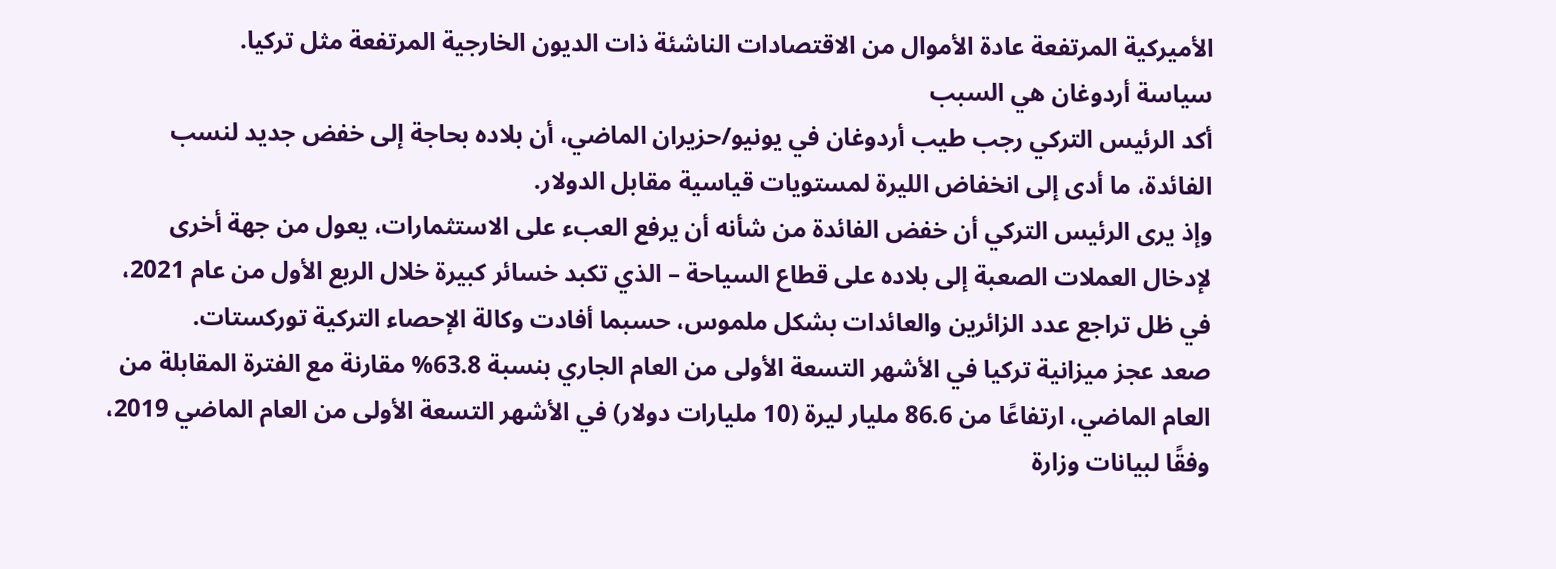الأميركية المرتفعة عادة الأموال من الاقتصادات الناشئة ذات الديون الخارجية المرتفعة مثل تركيا.
سياسة أردوغان هي السبب
أكد الرئيس التركي رجب طيب أردوغان في يونيو/حزيران الماضي، أن بلاده بحاجة إلى خفض جديد لنسب الفائدة، ما أدى إلى انخفاض الليرة لمستويات قياسية مقابل الدولار.
وإذ يرى الرئيس التركي أن خفض الفائدة من شأنه أن يرفع العبء على الاستثمارات، يعول من جهة أخرى لإدخال العملات الصعبة إلى بلاده على قطاع السياحة – الذي تكبد خسائر كبيرة خلال الربع الأول من عام 2021، في ظل تراجع عدد الزائرين والعائدات بشكل ملموس، حسبما أفادت وكالة الإحصاء التركية توركستات.
صعد عجز ميزانية تركيا في الأشهر التسعة الأولى من العام الجاري بنسبة 63.8% مقارنة مع الفترة المقابلة من العام الماضي، ارتفاعًا من 86.6 مليار ليرة (10 مليارات دولار) في الأشهر التسعة الأولى من العام الماضي 2019، وفقًا لبيانات وزارة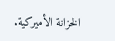الخزانة الأميركية.